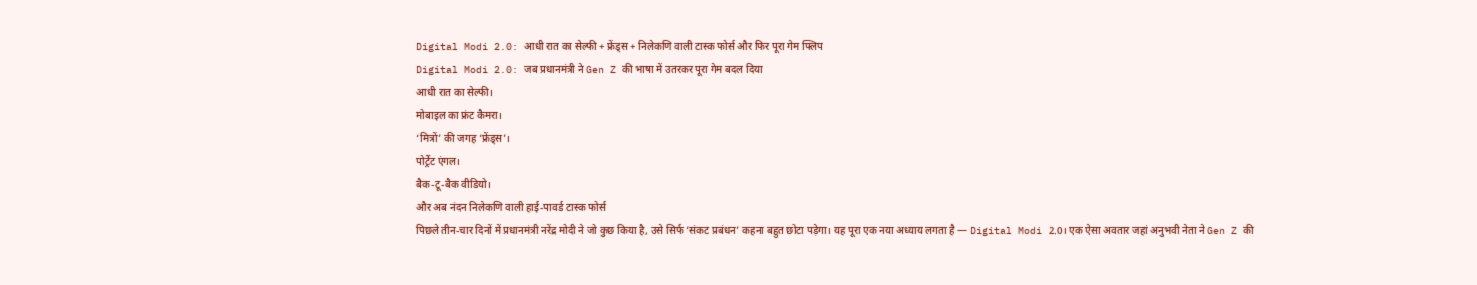Digital Modi 2.0: आधी रात का सेल्फी + फ्रेंड्स + निलेकणि वाली टास्क फोर्स और फिर पूरा गेम फ्लिप
Digital Modi 2.0: जब प्रधानमंत्री ने Gen Z की भाषा में उतरकर पूरा गेम बदल दिया
आधी रात का सेल्फी।
मोबाइल का फ्रंट कैमरा।
‘मित्रों’ की जगह ‘फ्रेंड्स’।
पोर्ट्रेट एंगल।
बैक-टू-बैक वीडियो।
और अब नंदन निलेकणि वाली हाई-पावर्ड टास्क फोर्स
पिछले तीन-चार दिनों में प्रधानमंत्री नरेंद्र मोदी ने जो कुछ किया है, उसे सिर्फ ‘संकट प्रबंधन’ कहना बहुत छोटा पड़ेगा। यह पूरा एक नया अध्याय लगता है — Digital Modi 2.0। एक ऐसा अवतार जहां अनुभवी नेता ने Gen Z की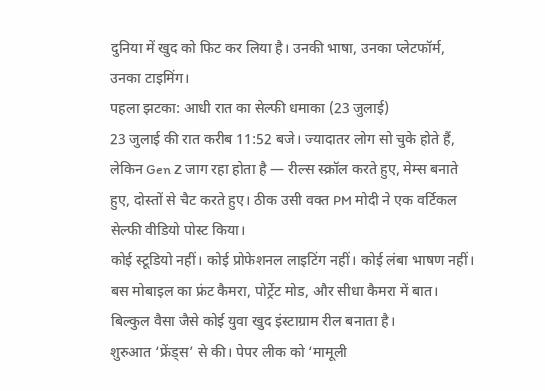दुनिया में खुद को फिट कर लिया है। उनकी भाषा, उनका प्लेटफॉर्म, उनका टाइमिंग।
पहला झटका: आधी रात का सेल्फी धमाका (23 जुलाई)
23 जुलाई की रात करीब 11:52 बजे। ज्यादातर लोग सो चुके होते हैं, लेकिन Gen Z जाग रहा होता है — रील्स स्क्रॉल करते हुए, मेम्स बनाते हुए, दोस्तों से चैट करते हुए। ठीक उसी वक्त PM मोदी ने एक वर्टिकल सेल्फी वीडियो पोस्ट किया।
कोई स्टूडियो नहीं। कोई प्रोफेशनल लाइटिंग नहीं। कोई लंबा भाषण नहीं। बस मोबाइल का फ्रंट कैमरा, पोर्ट्रेट मोड, और सीधा कैमरा में बात। बिल्कुल वैसा जैसे कोई युवा खुद इंस्टाग्राम रील बनाता है।
शुरुआत ‘फ्रेंड्स’ से की। पेपर लीक को ‘मामूली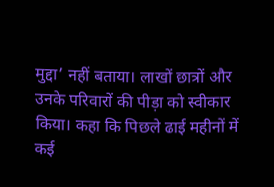मुद्दा’ नहीं बताया। लाखों छात्रों और उनके परिवारों की पीड़ा को स्वीकार किया। कहा कि पिछले ढाई महीनों में कई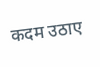कदम उठाए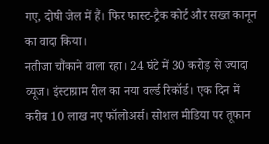गए, दोषी जेल में हैं। फिर फास्ट-ट्रैक कोर्ट और सख्त कानून का वादा किया।
नतीजा चौंकाने वाला रहा। 24 घंटे में 30 करोड़ से ज्यादा व्यूज। इंस्टाग्राम रील का नया वर्ल्ड रिकॉर्ड। एक दिन में करीब 10 लाख नए फॉलोअर्स। सोशल मीडिया पर तूफान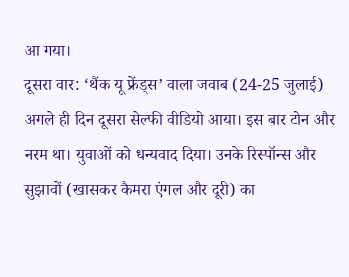आ गया।
दूसरा वार: ‘थैंक यू फ्रेंड्स’ वाला जवाब (24-25 जुलाई)
अगले ही दिन दूसरा सेल्फी वीडियो आया। इस बार टोन और नरम था। युवाओं को धन्यवाद दिया। उनके रिस्पॉन्स और सुझावों (खासकर कैमरा एंगल और दूरी) का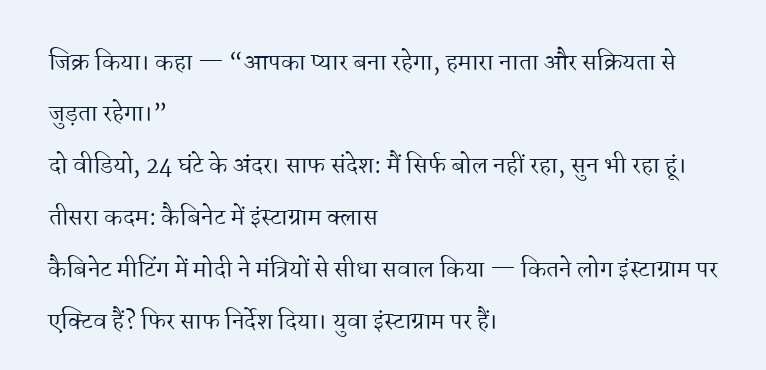जिक्र किया। कहा — “आपका प्यार बना रहेगा, हमारा नाता और सक्रियता से जुड़ता रहेगा।”
दो वीडियो, 24 घंटे के अंदर। साफ संदेश: मैं सिर्फ बोल नहीं रहा, सुन भी रहा हूं।
तीसरा कदम: कैबिनेट में इंस्टाग्राम क्लास
कैबिनेट मीटिंग में मोदी ने मंत्रियों से सीधा सवाल किया — कितने लोग इंस्टाग्राम पर एक्टिव हैं? फिर साफ निर्देश दिया। युवा इंस्टाग्राम पर हैं।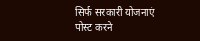सिर्फ सरकारी योजनाएं पोस्ट करने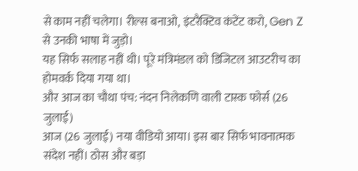से काम नहीं चलेगा। रील्स बनाओ, इंटरैक्टिव कंटेंट करो, Gen Z से उनकी भाषा में जुड़ो।
यह सिर्फ सलाह नहीं थी। पूरे मंत्रिमंडल को डिजिटल आउटरीच का होमवर्क दिया गया था।
और आज का चौथा पंच: नंदन निलेकणि वाली टास्क फोर्स (26 जुलाई)
आज (26 जुलाई) नया वीडियो आया। इस बार सिर्फ भावनात्मक संदेश नहीं। ठोस और बड़ा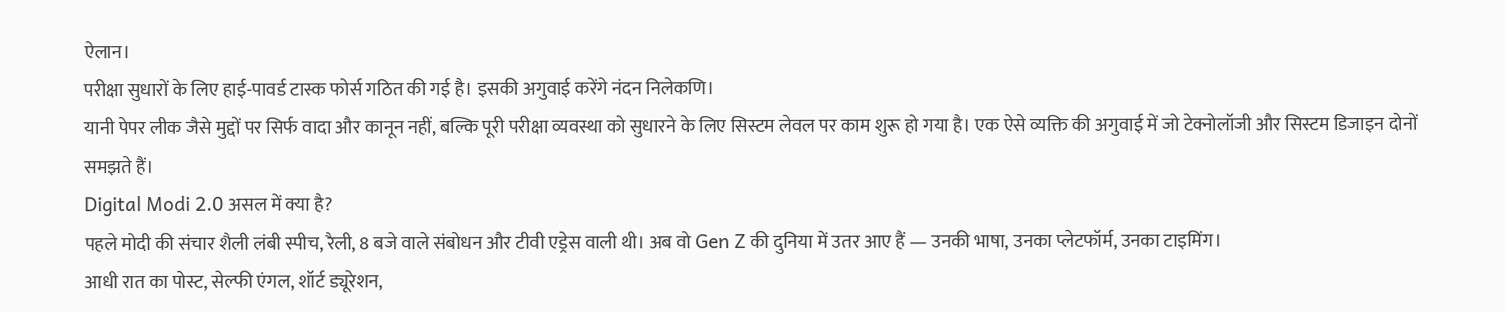ऐलान।
परीक्षा सुधारों के लिए हाई-पावर्ड टास्क फोर्स गठित की गई है। इसकी अगुवाई करेंगे नंदन निलेकणि।
यानी पेपर लीक जैसे मुद्दों पर सिर्फ वादा और कानून नहीं, बल्कि पूरी परीक्षा व्यवस्था को सुधारने के लिए सिस्टम लेवल पर काम शुरू हो गया है। एक ऐसे व्यक्ति की अगुवाई में जो टेक्नोलॉजी और सिस्टम डिजाइन दोनों समझते हैं।
Digital Modi 2.0 असल में क्या है?
पहले मोदी की संचार शैली लंबी स्पीच, रैली, 8 बजे वाले संबोधन और टीवी एड्रेस वाली थी। अब वो Gen Z की दुनिया में उतर आए हैं — उनकी भाषा, उनका प्लेटफॉर्म, उनका टाइमिंग।
आधी रात का पोस्ट, सेल्फी एंगल, शॉर्ट ड्यूरेशन,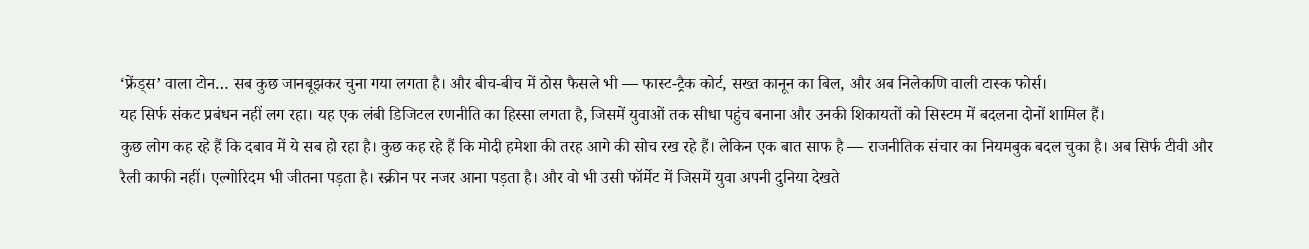‘फ्रेंड्स’ वाला टोन… सब कुछ जानबूझकर चुना गया लगता है। और बीच-बीच में ठोस फैसले भी — फास्ट-ट्रैक कोर्ट, सख्त कानून का बिल, और अब निलेकणि वाली टास्क फोर्स।
यह सिर्फ संकट प्रबंधन नहीं लग रहा। यह एक लंबी डिजिटल रणनीति का हिस्सा लगता है, जिसमें युवाओं तक सीधा पहुंच बनाना और उनकी शिकायतों को सिस्टम में बदलना दोनों शामिल हैं।
कुछ लोग कह रहे हैं कि दबाव में ये सब हो रहा है। कुछ कह रहे हैं कि मोदी हमेशा की तरह आगे की सोच रख रहे हैं। लेकिन एक बात साफ है — राजनीतिक संचार का नियमबुक बदल चुका है। अब सिर्फ टीवी और रैली काफी नहीं। एल्गोरिदम भी जीतना पड़ता है। स्क्रीन पर नजर आना पड़ता है। और वो भी उसी फॉर्मेट में जिसमें युवा अपनी दुनिया देखते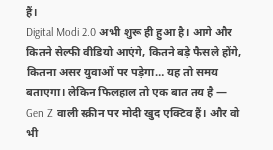हैं।
Digital Modi 2.0 अभी शुरू ही हुआ है। आगे और कितने सेल्फी वीडियो आएंगे, कितने बड़े फैसले होंगे, कितना असर युवाओं पर पड़ेगा… यह तो समय बताएगा। लेकिन फिलहाल तो एक बात तय है — Gen Z वाली स्क्रीन पर मोदी खुद एक्टिव हैं। और वो भी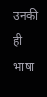उनकी ही भाषा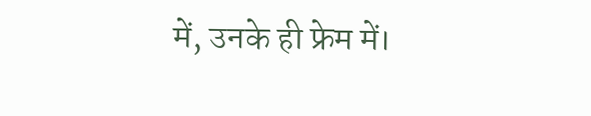में, उनके ही फ्रेम में।